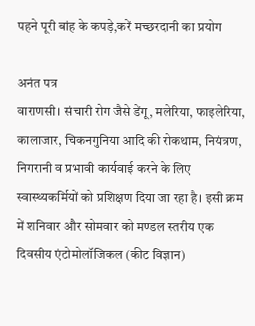पहने पूरी बांह के कपड़े,करें मच्छरदानी का प्रयोग

अनंत पत्र
वाराणसी। संचारी रोग जैसे डेंगू, मलेरिया, फाइलेरिया, कालाजार, चिकनगुनिया आदि की रोकथाम, नियंत्रण, निगरानी व प्रभावी कार्यवाई करने के लिए स्वास्थ्यकर्मियों को प्रशिक्षण दिया जा रहा है। इसी क्रम में शनिवार और सोमवार को मण्डल स्तरीय एक दिवसीय एंटोमोलॉजिकल (कीट विज्ञान)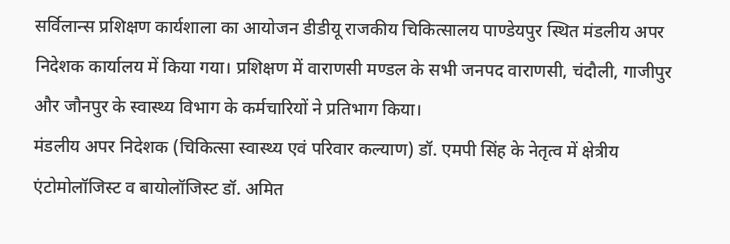सर्विलान्स प्रशिक्षण कार्यशाला का आयोजन डीडीयू राजकीय चिकित्सालय पाण्डेयपुर स्थित मंडलीय अपर निदेशक कार्यालय में किया गया। प्रशिक्षण में वाराणसी मण्डल के सभी जनपद वाराणसी, चंदौली, गाजीपुर और जौनपुर के स्वास्थ्य विभाग के कर्मचारियों ने प्रतिभाग किया।
मंडलीय अपर निदेशक (चिकित्सा स्वास्थ्य एवं परिवार कल्याण) डॉ. एमपी सिंह के नेतृत्व में क्षेत्रीय एंटोमोलॉजिस्ट व बायोलॉजिस्ट डॉ. अमित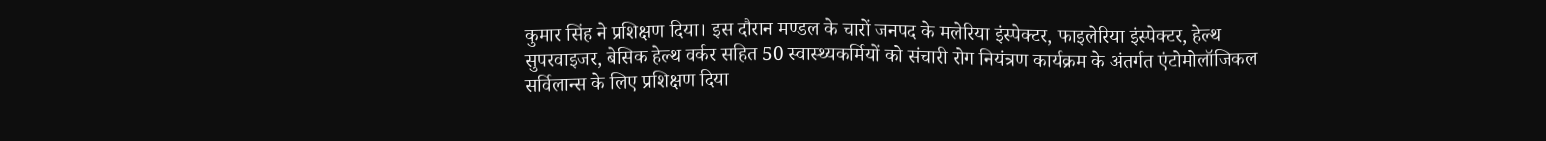कुमार सिंह ने प्रशिक्षण दिया। इस दौरान मण्डल के चारों जनपद के मलेरिया इंस्पेक्टर, फाइलेरिया इंस्पेक्टर, हेल्थ सुपरवाइजर, बेसिक हेल्थ वर्कर सहित 50 स्वास्थ्यकर्मियों को संचारी रोग नियंत्रण कार्यक्रम के अंतर्गत एंटोमोलॉजिकल सर्विलान्स के लिए प्रशिक्षण दिया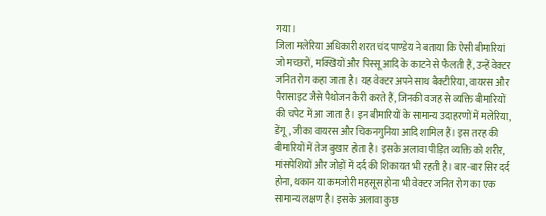गया।
जिला मलेरिया अधिकारी शरत चंद पाण्डेय ने बताया कि ऐसी बीमारियां जो मच्छरों, मक्खियों और पिस्सू आदि के काटने से फैलती हैं, उन्हें वेक्टर जनित रोग कहा जाता है। यह वेक्टर अपने साथ बैक्टीरिया, वायरस और पैरासाइट जैसे पैथोजन कैरी करते हैं, जिनकी वजह से व्यक्ति बीमारियों की चपेट में आ जाता है। इन बीमारियों के सामान्य उदाहरणों में मलेरिया, डेंगू, जीका वायरस और चिकनगुनिया आदि शामिल हैं। इस तरह की बीमारियों में तेज बुखार होता है। इसके अलावा पीड़ित व्यक्ति को शरीर, मांसपेशियों और जोड़ों में दर्द की शिकायत भी रहती है। बार-बार सिर दर्द होना, थकान या कमजोरी महसूस होना भी वेक्टर जनित रोग का एक सामान्य लक्षण है। इसके अलावा कुछ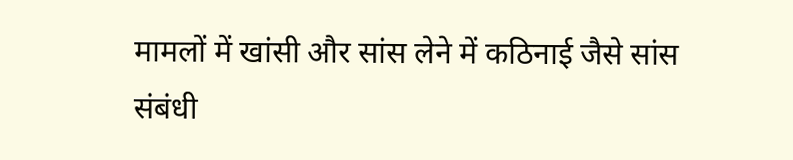मामलों में खांसी और सांस लेने में कठिनाई जैसे सांस संबंधी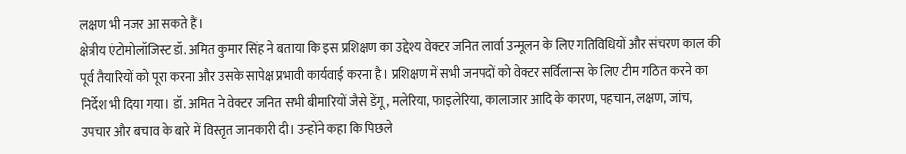लक्षण भी नजर आ सकते हैं।
क्षेत्रीय एंटोमोलॉजिस्ट डॉ. अमित कुमार सिंह ने बताया कि इस प्रशिक्षण का उद्देश्य वेक्टर जनित लार्वा उन्मूलन के लिए गतिविधियों और संचरण काल की पूर्व तैयारियों को पूरा करना और उसके सापेक्ष प्रभावी कार्यवाई करना है। प्रशिक्षण में सभी जनपदों को वेक्टर सर्विलान्स के लिए टीम गठित करने का निर्देश भी दिया गया। डॉ. अमित ने वेक्टर जनित सभी बीमारियों जैसे डेंगू, मलेरिया, फाइलेरिया, कालाजार आदि के कारण, पहचान, लक्षण, जांच, उपचार और बचाव के बारे में विस्तृत जानकारी दी। उन्होंने कहा कि पिछले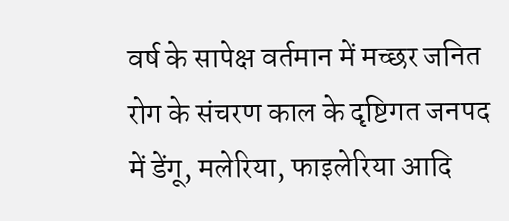वर्ष के सापेक्ष वर्तमान में मच्छर जनित रोग के संचरण काल के दृष्टिगत जनपद में डेंगू, मलेरिया, फाइलेरिया आदि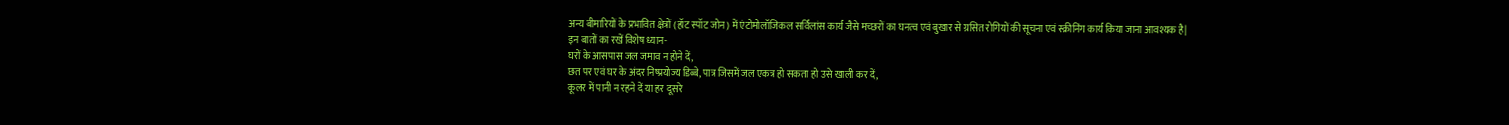अन्य बीमारियों के प्रभावित क्षेत्रों (हॉट स्पॉट जोन) में एंटोमोलॉजिकल सर्विलांस कार्य जैसे मच्छरों का घनत्व एवं बुखार से ग्रसित रोगियों की सूचना एवं स्क्रीनिंग कार्य किया जाना आवश्यक है|
इन बातों का रखें विशेष ध्यान-
घरों के आसपास जल जमाव न होने दें,
छत पर एवं घर के अंदर निष्प्रयोज्य डिब्बे, पात्र जिसमें जल एकत्र हो सकता हो उसे खाली कर दें,
कूलर में पानी न रहने दें या हर दूसरे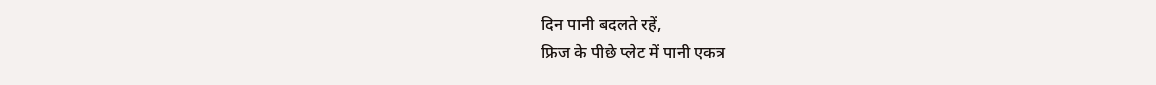दिन पानी बदलते रहें,
फ्रिज के पीछे प्लेट में पानी एकत्र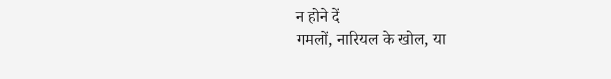न होने दें
गमलों, नारियल के खोल, या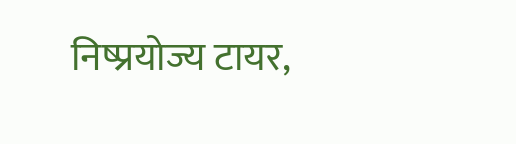निष्प्रयोज्य टायर,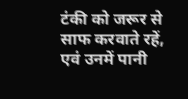टंकी को जरूर से साफ करवाते रहें, एवं उनमें पानी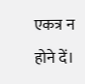एकत्र न होने दें।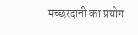मच्छरदानी का प्रयोग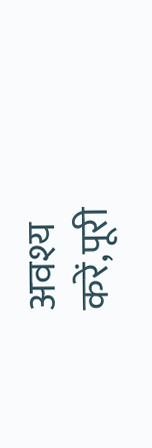अवश्य करें,पूरी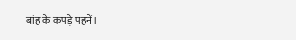बांह के कपड़े पहनें।